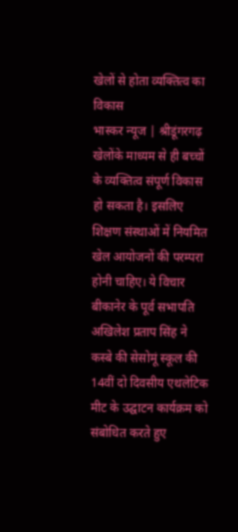खेलों से होता व्यक्तित्व का विकास
भास्कर न्यूज | श्रीडूंगरगढ़
खेलोंके माध्यम से ही बच्चों के व्यक्तित्व संपूर्ण विकास हो सकता है। इसलिए शिक्षण संस्थाओं में नियमित खेल आयोजनों की परम्परा होनी चाहिए। ये विचार बीकानेर के पूर्व सभापति अखिलेश प्रताप सिंह ने कस्बे की सेसोमूं स्कूल की 14वीं दो दिवसीय एथलेटिक मीट के उद्घाटन कार्यक्रम को संबोधित करते हुए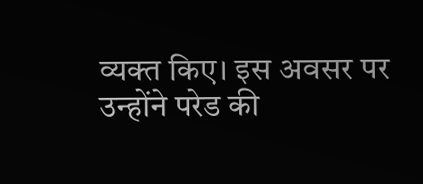व्यक्त किए। इस अवसर पर उन्होंने परेड की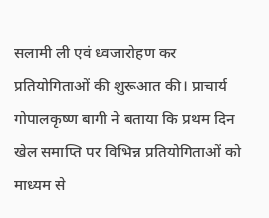सलामी ली एवं ध्वजारोहण कर प्रतियोगिताओं की शुरूआत की। प्राचार्य गोपालकृष्ण बागी ने बताया कि प्रथम दिन खेल समाप्ति पर विभिन्न प्रतियोगिताओं को माध्यम से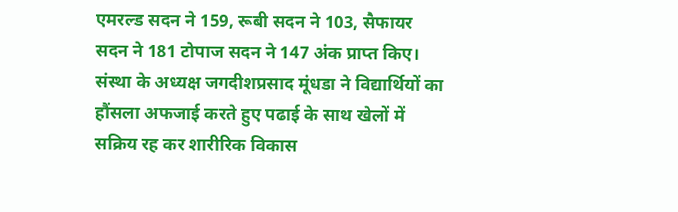एमरल्ड सदन ने 159, रूबी सदन ने 103, सैफायर सदन ने 181 टोपाज सदन ने 147 अंक प्राप्त किए। संस्था के अध्यक्ष जगदीशप्रसाद मूंधडा ने विद्यार्थियों का हौंसला अफजाई करते हुए पढाई के साथ खेलों में सक्रिय रह कर शारीरिक विकास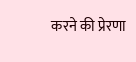करने की प्रेरणा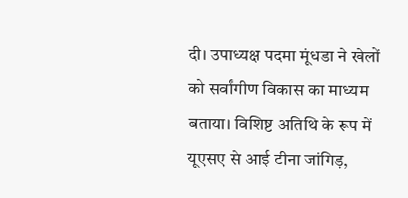दी। उपाध्यक्ष पदमा मूंधडा ने खेलों को सर्वांगीण विकास का माध्यम बताया। विशिष्ट अतिथि के रूप में यूएसए से आई टीना जांगिड़,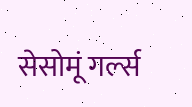सेसोमूं गर्ल्स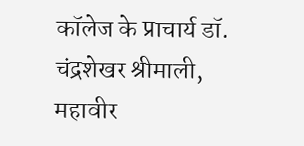कॉलेज के प्राचार्य डॉ. चंद्रशेखर श्रीमाली, महावीर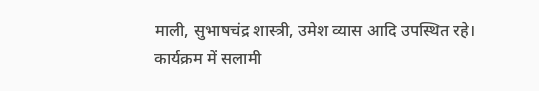माली, सुभाषचंद्र शास्त्री, उमेश व्यास आदि उपस्थित रहे।
कार्यक्रम में सलामी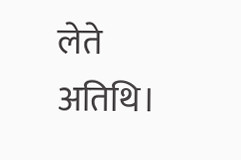लेते अतिथि।